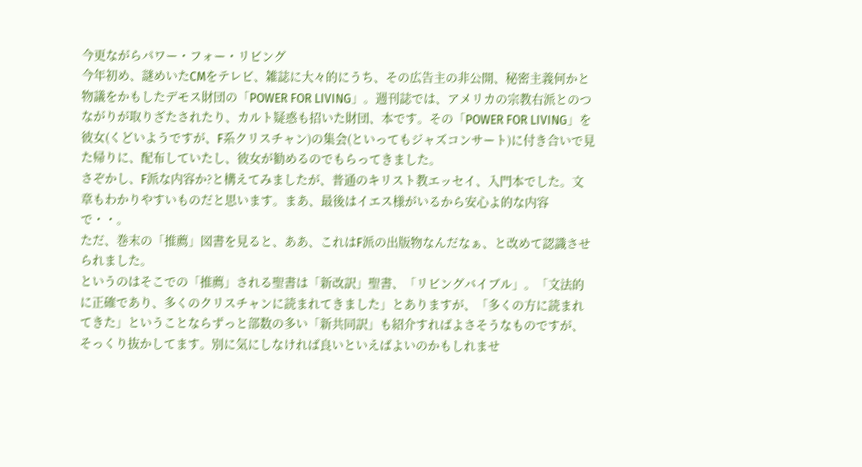今更ながらパワー・フォー・リビング
今年初め、謎めいたCMをテレビ、雑誌に大々的にうち、その広告主の非公開、秘密主義何かと物議をかもしたデモス財団の「POWER FOR LIVING」。週刊誌では、アメリカの宗教右派とのつながりが取りざたされたり、カルト疑惑も招いた財団、本です。その「POWER FOR LIVING」を彼女(くどいようですが、F系クリスチャン)の集会(といってもジャズコンサート)に付き合いで見た帰りに、配布していたし、彼女が勧めるのでもらってきました。
さぞかし、F派な内容か?と構えてみましたが、普通のキリスト教エッセイ、入門本でした。文章もわかりやすいものだと思います。まあ、最後はイエス様がいるから安心よ的な内容で・・。
ただ、巻末の「推薦」図書を見ると、ああ、これはF派の出版物なんだなぁ、と改めて認識させられました。
というのはそこでの「推薦」される聖書は「新改訳」聖書、「リビングバイブル」。「文法的に正確であり、多くのクリスチャンに読まれてきました」とありますが、「多くの方に読まれてきた」ということならずっと部数の多い「新共同訳」も紹介すればよさそうなものですが、そっくり抜かしてます。別に気にしなければ良いといえばよいのかもしれませ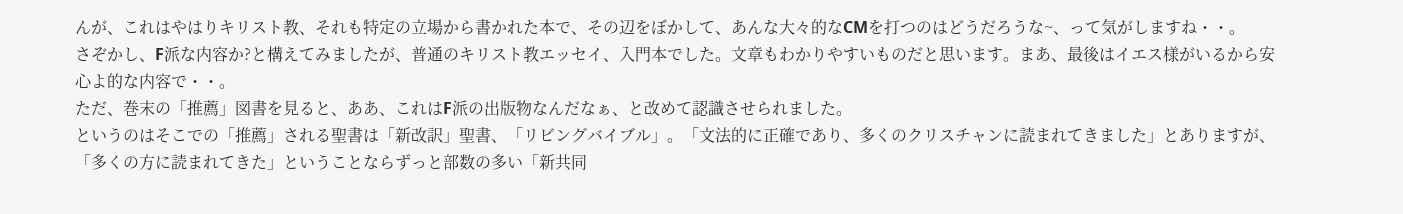んが、これはやはりキリスト教、それも特定の立場から書かれた本で、その辺をぼかして、あんな大々的なCMを打つのはどうだろうな~、って気がしますね・・。
さぞかし、F派な内容か?と構えてみましたが、普通のキリスト教エッセイ、入門本でした。文章もわかりやすいものだと思います。まあ、最後はイエス様がいるから安心よ的な内容で・・。
ただ、巻末の「推薦」図書を見ると、ああ、これはF派の出版物なんだなぁ、と改めて認識させられました。
というのはそこでの「推薦」される聖書は「新改訳」聖書、「リビングバイブル」。「文法的に正確であり、多くのクリスチャンに読まれてきました」とありますが、「多くの方に読まれてきた」ということならずっと部数の多い「新共同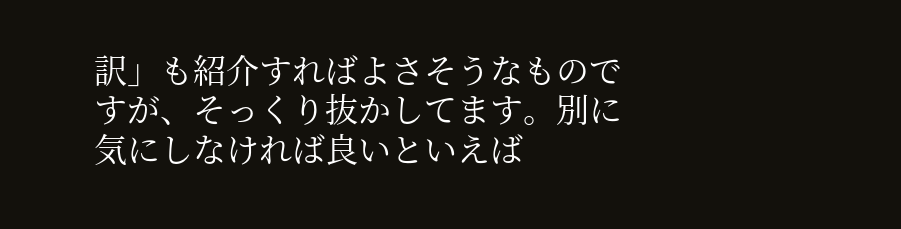訳」も紹介すればよさそうなものですが、そっくり抜かしてます。別に気にしなければ良いといえば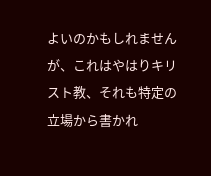よいのかもしれませんが、これはやはりキリスト教、それも特定の立場から書かれ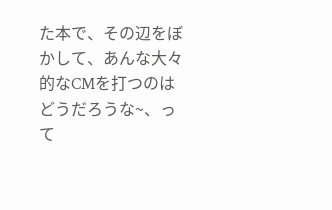た本で、その辺をぼかして、あんな大々的なCMを打つのはどうだろうな~、って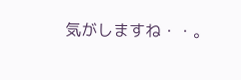気がしますね・・。